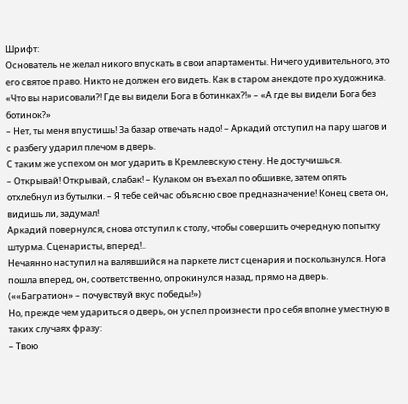Шрифт:
Основатель не желал никого впускать в свои апартаменты. Ничего удивительного, это его святое право. Никто не должен его видеть. Как в старом анекдоте про художника. «Что вы нарисовали?! Где вы видели Бога в ботинках?!» – «А где вы видели Бога без ботинок?»
– Нет, ты меня впустишь! За базар отвечать надо! – Аркадий отступил на пару шагов и с разбегу ударил плечом в дверь.
С таким же успехом он мог ударить в Кремлевскую стену. Не достучишься.
– Открывай! Открывай, слабак! – Кулаком он въехал по обшивке, затем опять отхлебнул из бутылки. – Я тебе сейчас объясню свое предназначение! Конец света он, видишь ли, задумал!
Аркадий повернулся, снова отступил к столу, чтобы совершить очередную попытку штурма. Сценаристы, вперед!..
Нечаянно наступил на валявшийся на паркете лист сценария и поскользнулся. Нога пошла вперед, он, соответственно, опрокинулся назад, прямо на дверь. (««Багратион» – почувствуй вкус победы!»)
Но, прежде чем удариться о дверь, он успел произнести про себя вполне уместную в таких случаях фразу:
– Твою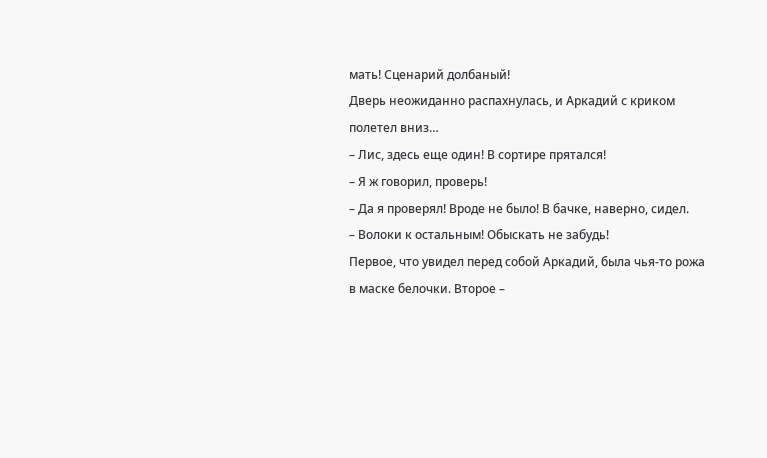мать! Сценарий долбаный!
Дверь неожиданно распахнулась, и Аркадий с криком полетел вниз…
– Лис, здесь еще один! В сортире прятался!
– Я ж говорил, проверь!
– Да я проверял! Вроде не было! В бачке, наверно, сидел.
– Волоки к остальным! Обыскать не забудь!
Первое, что увидел перед собой Аркадий, была чья-то рожа в маске белочки. Второе –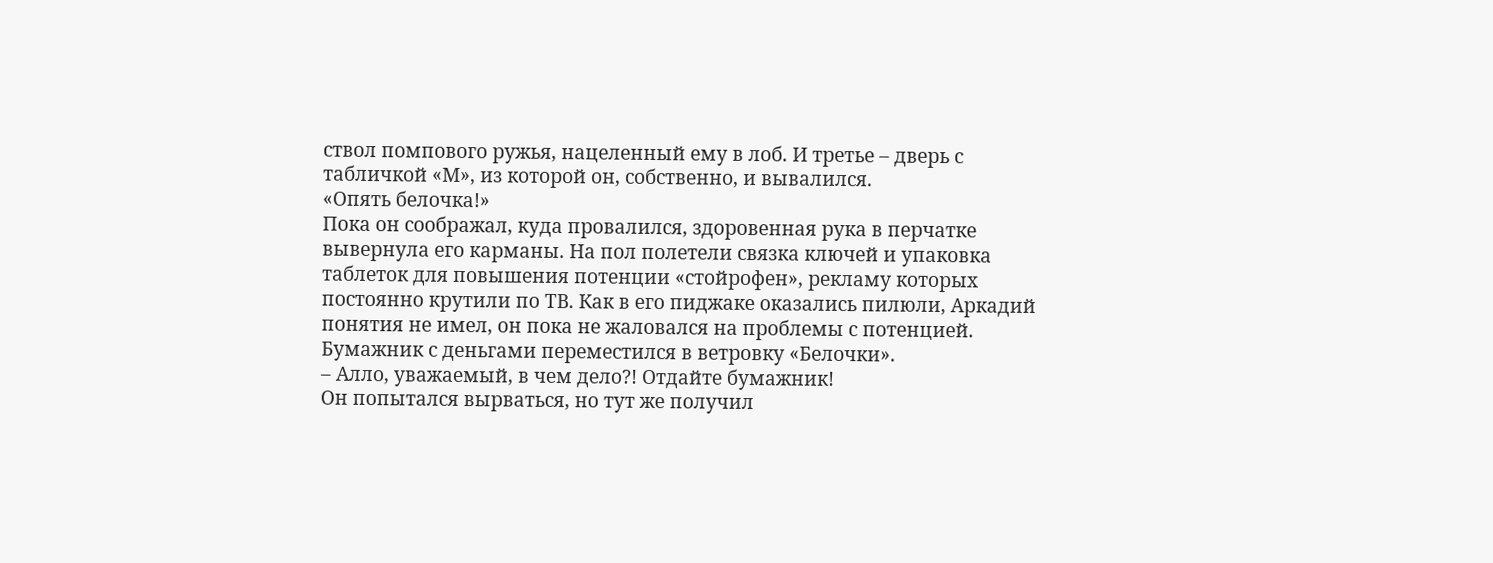ствол помпового ружья, нацеленный ему в лоб. И третье – дверь с табличкой «М», из которой он, собственно, и вывалился.
«Опять белочка!»
Пока он соображал, куда провалился, здоровенная рука в перчатке вывернула его карманы. На пол полетели связка ключей и упаковка таблеток для повышения потенции «стойрофен», рекламу которых постоянно крутили по ТВ. Как в его пиджаке оказались пилюли, Аркадий понятия не имел, он пока не жаловался на проблемы с потенцией.
Бумажник с деньгами переместился в ветровку «Белочки».
– Алло, уважаемый, в чем дело?! Отдайте бумажник!
Он попытался вырваться, но тут же получил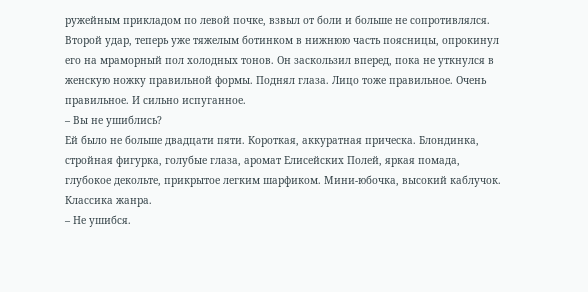ружейным прикладом по левой почке, взвыл от боли и больше не сопротивлялся. Второй удар, теперь уже тяжелым ботинком в нижнюю часть поясницы, опрокинул его на мраморный пол холодных тонов. Он заскользил вперед, пока не уткнулся в женскую ножку правильной формы. Поднял глаза. Лицо тоже правильное. Очень правильное. И сильно испуганное.
– Вы не ушиблись?
Ей было не больше двадцати пяти. Короткая, аккуратная прическа. Блондинка, стройная фигурка, голубые глаза, аромат Елисейских Полей, яркая помада, глубокое декольте, прикрытое легким шарфиком. Мини-юбочка, высокий каблучок. Классика жанра.
– Не ушибся.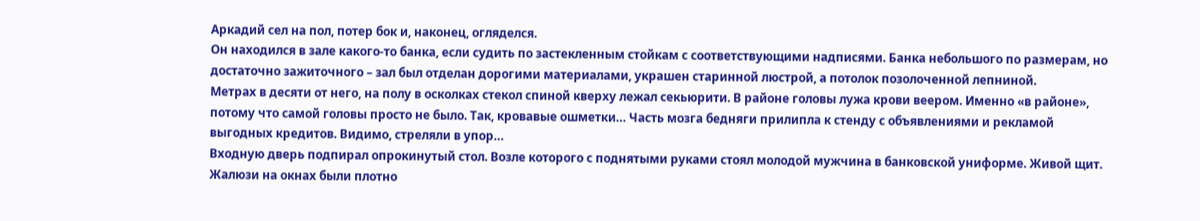Аркадий сел на пол, потер бок и, наконец, огляделся.
Он находился в зале какого-то банка, если судить по застекленным стойкам с соответствующими надписями. Банка небольшого по размерам, но достаточно зажиточного – зал был отделан дорогими материалами, украшен старинной люстрой, а потолок позолоченной лепниной.
Метрах в десяти от него, на полу в осколках стекол спиной кверху лежал секьюрити. В районе головы лужа крови веером. Именно «в районе», потому что самой головы просто не было. Так, кровавые ошметки… Часть мозга бедняги прилипла к стенду с объявлениями и рекламой выгодных кредитов. Видимо, стреляли в упор…
Входную дверь подпирал опрокинутый стол. Возле которого с поднятыми руками стоял молодой мужчина в банковской униформе. Живой щит. Жалюзи на окнах были плотно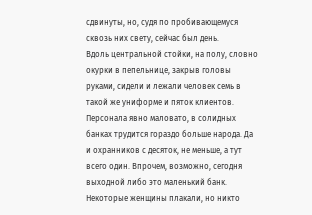сдвинуты, но, судя по пробивающемуся сквозь них свету, сейчас был день.
Вдоль центральной стойки, на полу, словно окурки в пепельнице, закрыв головы руками, сидели и лежали человек семь в такой же униформе и пяток клиентов. Персонала явно маловато, в солидных банках трудится гораздо больше народа. Да и охранников с десяток, не меньше, а тут всего один. Впрочем, возможно, сегодня выходной либо это маленький банк.
Некоторые женщины плакали, но никто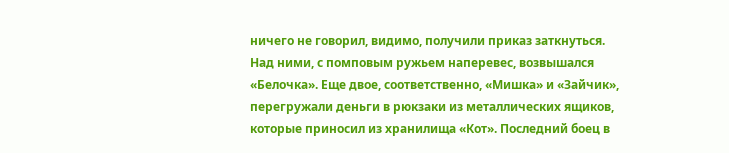ничего не говорил, видимо, получили приказ заткнуться. Над ними, с помповым ружьем наперевес, возвышался «Белочка». Еще двое, соответственно, «Мишка» и «Зайчик», перегружали деньги в рюкзаки из металлических ящиков, которые приносил из хранилища «Кот». Последний боец в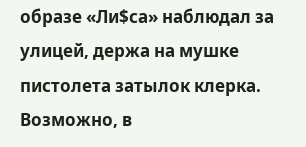образе «Ли$са» наблюдал за улицей, держа на мушке пистолета затылок клерка. Возможно, в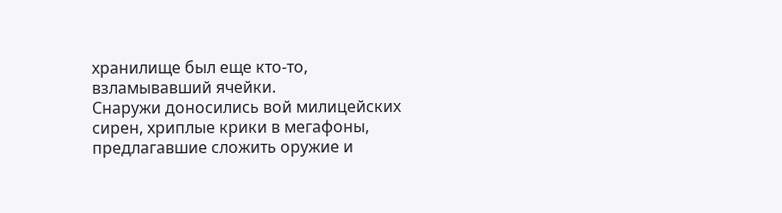хранилище был еще кто-то, взламывавший ячейки.
Снаружи доносились вой милицейских сирен, хриплые крики в мегафоны, предлагавшие сложить оружие и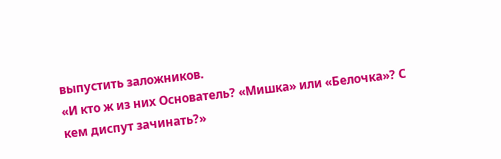выпустить заложников.
«И кто ж из них Основатель? «Мишка» или «Белочка»? С кем диспут зачинать?»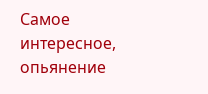Самое интересное, опьянение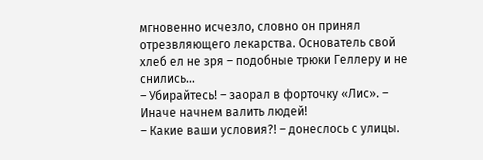мгновенно исчезло, словно он принял отрезвляющего лекарства. Основатель свой хлеб ел не зря – подобные трюки Геллеру и не снились…
– Убирайтесь! – заорал в форточку «Лис». – Иначе начнем валить людей!
– Какие ваши условия?! – донеслось с улицы.